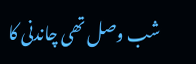شب وصل تھی چاندنی کا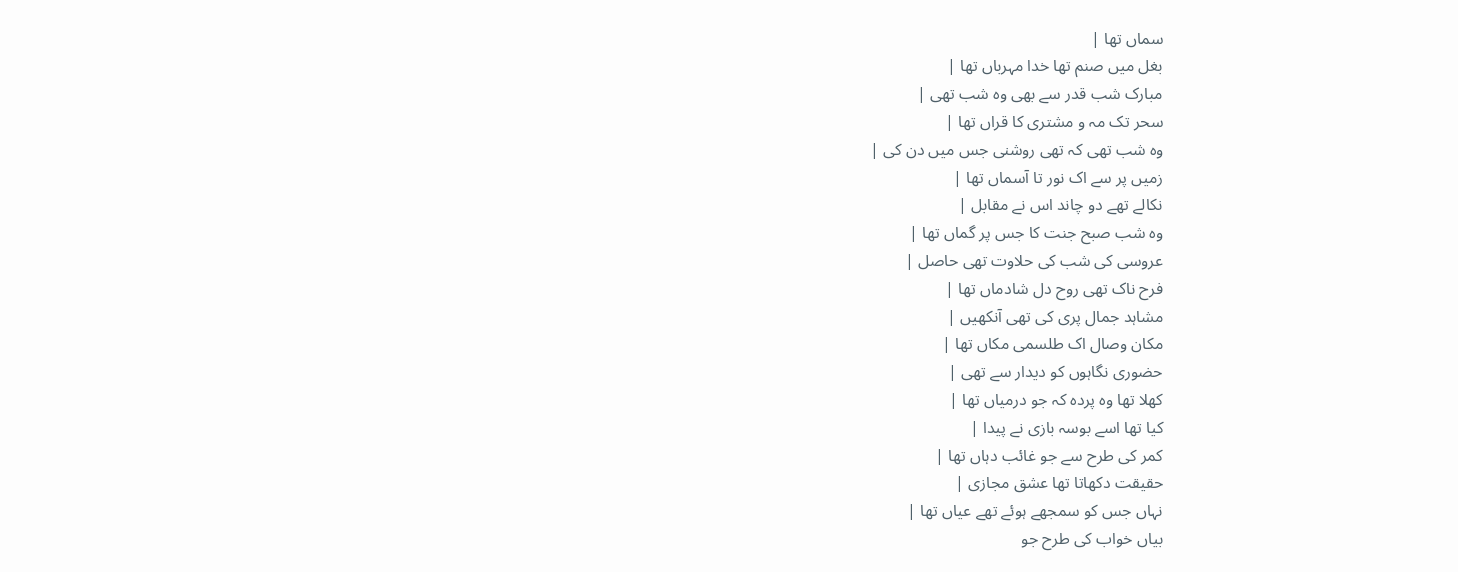سماں تھا |
بغل میں صنم تھا خدا مہرباں تھا |
مبارک شب قدر سے بھی وہ شب تھی |
سحر تک مہ و مشتری کا قراں تھا |
وہ شب تھی کہ تھی روشنی جس میں دن کی |
زمیں پر سے اک نور تا آسماں تھا |
نکالے تھے دو چاند اس نے مقابل |
وہ شب صبح جنت کا جس پر گماں تھا |
عروسی کی شب کی حلاوت تھی حاصل |
فرح ناک تھی روح دل شادماں تھا |
مشاہد جمال پری کی تھی آنکھیں |
مکان وصال اک طلسمی مکاں تھا |
حضوری نگاہوں کو دیدار سے تھی |
کھلا تھا وہ پردہ کہ جو درمیاں تھا |
کیا تھا اسے بوسہ بازی نے پیدا |
کمر کی طرح سے جو غائب دہاں تھا |
حقیقت دکھاتا تھا عشق مجازی |
نہاں جس کو سمجھے ہوئے تھے عیاں تھا |
بیاں خواب کی طرح جو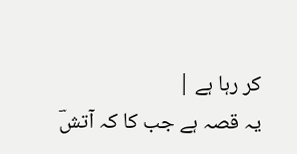کر رہا ہے |
یہ قصہ ہے جب کا کہ آتشؔ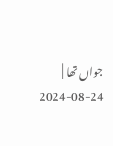جواں تھا |
2024-08-24